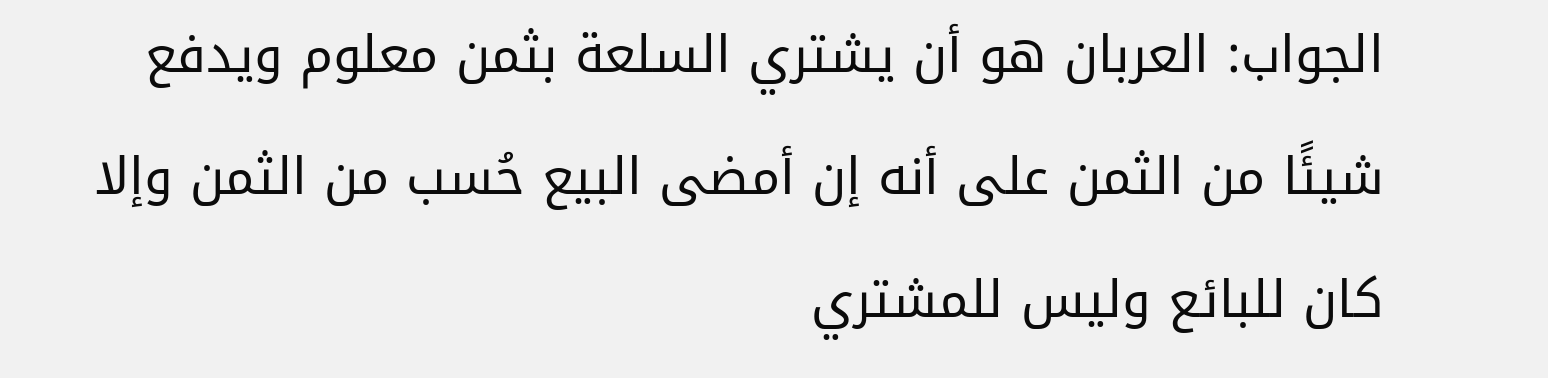الجواب: العربان هو أن يشتري السلعة بثمن معلوم ويدفع شيئًا من الثمن على أنه إن أمضى البيع حُسب من الثمن وإلا كان للبائع وليس للمشتري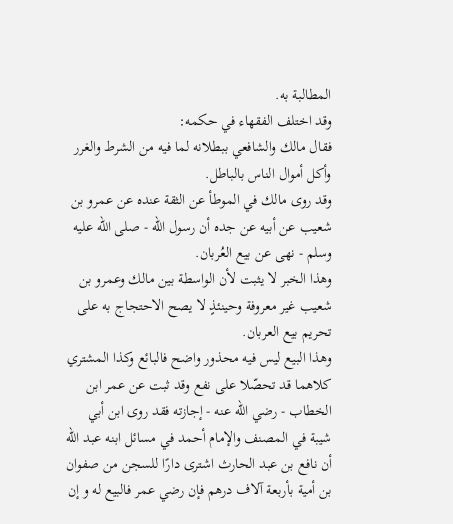المطالبة به.
وقد اختلف الفقهاء في حكمه:
فقال مالك والشافعي ببطلانه لما فيه من الشرط والغرر وأكل أموال الناس بالباطل.
وقد روى مالك في الموطأ عن الثقة عنده عن عمرو بن شعيب عن أبيه عن جده أن رسول الله - صلى الله عليه وسلم - نهى عن بيع العُربان.
وهذا الخبر لا يثبت لأن الواسطة بين مالك وعمرو بن شعيب غير معروفة وحينئذٍ لا يصح الاحتجاج به على تحريم بيع العربان.
وهذا البيع ليس فيه محذور واضح فالبائع وكذا المشتري كلاهما قد تحصّلا على نفع وقد ثبت عن عمر ابن الخطاب - رضي الله عنه - إجازته فقد روى ابن أبي شيبة في المصنف والإمام أحمد في مسائل ابنه عبد الله أن نافع بن عبد الحارث اشترى دارًا للسجن من صفوان بن أمية بأربعة آلاف درهم فإن رضي عمر فالبيع له و إن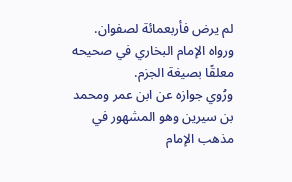لم يرض فأربعمائة لصفوان.
ورواه الإمام البخاري في صحيحه معلقًا بصيغة الجزم.
ورُوي جوازه عن ابن عمر ومحمد بن سيرين وهو المشهور في مذهب الإمام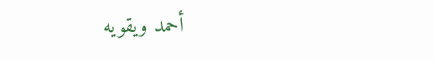أحمد ويقويه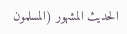الحديث المشهور (المسلمون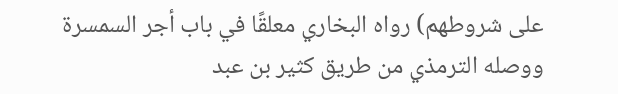على شروطهم) رواه البخاري معلقًا في باب أجر السمسرة ووصله الترمذي من طريق كثير بن عبد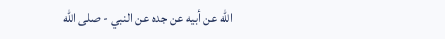الله عن أبيه عن جده عن النبي - صلى الله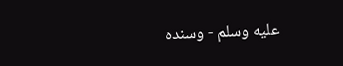عليه وسلم - وسنده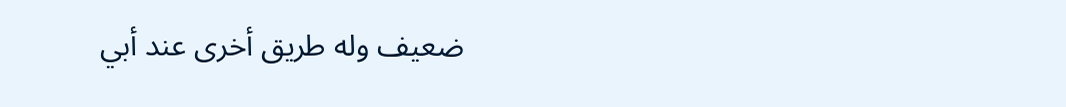ضعيف وله طريق أخرى عند أبي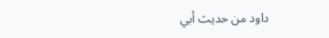داود من حديث أبي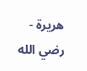هريرة - رضي الله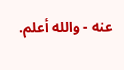عنه - والله أعلم.